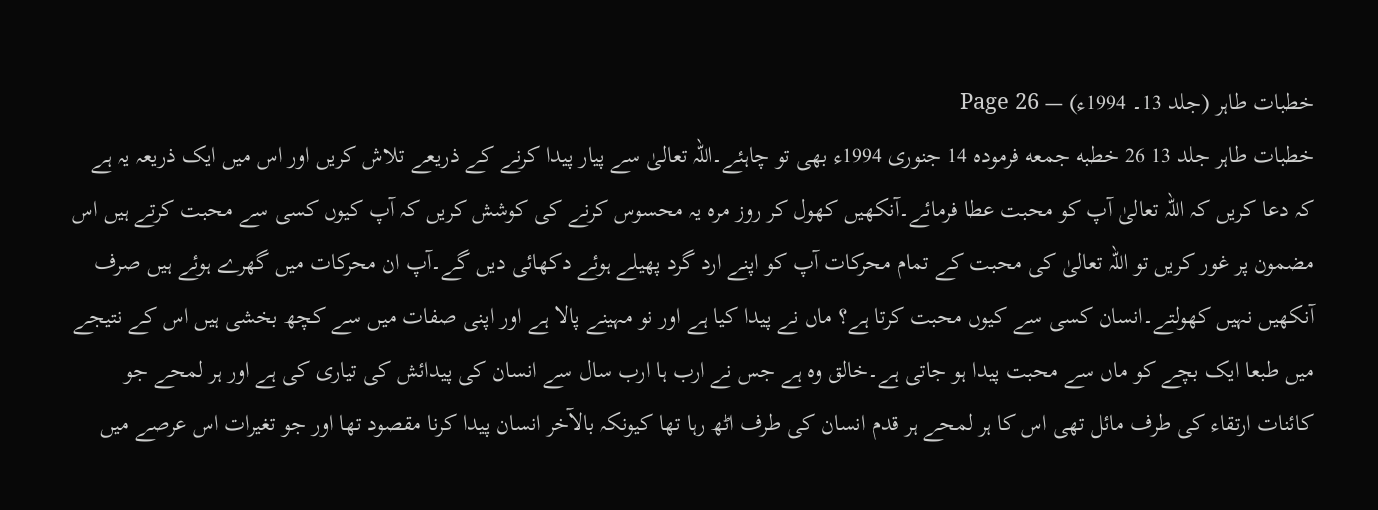خطبات طاہر (جلد 13۔ 1994ء) — Page 26
خطبات طاہر جلد 13 26 خطبه جمعه فرمودہ 14 جنوری 1994ء بھی تو چاہئے۔اللہ تعالیٰ سے پیار پیدا کرنے کے ذریعے تلاش کریں اور اس میں ایک ذریعہ یہ ہے کہ دعا کریں کہ اللہ تعالیٰ آپ کو محبت عطا فرمائے۔آنکھیں کھول کر روز مرہ یہ محسوس کرنے کی کوشش کریں کہ آپ کیوں کسی سے محبت کرتے ہیں اس مضمون پر غور کریں تو اللہ تعالیٰ کی محبت کے تمام محرکات آپ کو اپنے ارد گرد پھیلے ہوئے دکھائی دیں گے۔آپ ان محرکات میں گھرے ہوئے ہیں صرف آنکھیں نہیں کھولتے۔انسان کسی سے کیوں محبت کرتا ہے؟ ماں نے پیدا کیا ہے اور نو مہینے پالا ہے اور اپنی صفات میں سے کچھ بخشی ہیں اس کے نتیجے میں طبعا ایک بچے کو ماں سے محبت پیدا ہو جاتی ہے۔خالق وہ ہے جس نے ارب ہا ارب سال سے انسان کی پیدائش کی تیاری کی ہے اور ہر لمحے جو کائنات ارتقاء کی طرف مائل تھی اس کا ہر لمحے ہر قدم انسان کی طرف اٹھ رہا تھا کیونکہ بالآخر انسان پیدا کرنا مقصود تھا اور جو تغیرات اس عرصے میں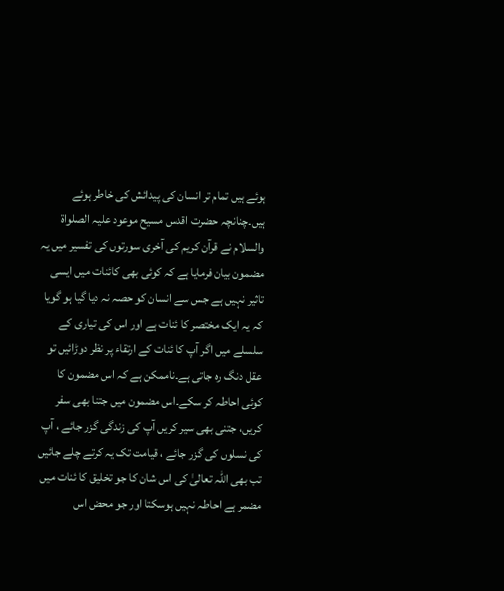ہوئے ہیں تمام تر انسان کی پیدائش کی خاطر ہوئے ہیں۔چنانچہ حضرت اقدس مسیح موعود علیہ الصلواۃ والسلام نے قرآن کریم کی آخری سورتوں کی تفسیر میں یہ مضمون بیان فرمایا ہے کہ کوئی بھی کائنات میں ایسی تاثیر نہیں ہے جس سے انسان کو حصہ نہ دیا گیا ہو گویا کہ یہ ایک مختصر کا ئنات ہے اور اس کی تیاری کے سلسلے میں اگر آپ کا ئنات کے ارتقاء پر نظر دوڑائیں تو عقل دنگ رہ جاتی ہے۔ناممکن ہے کہ اس مضمون کا کوئی احاطہ کر سکے۔اس مضمون میں جتنا بھی سفر کریں، جتنی بھی سیر کریں آپ کی زندگی گزر جائے ، آپ کی نسلوں کی گزر جائے ، قیامت تک یہ کرتے چلے جائیں تب بھی اللہ تعالیٰ کی اس شان کا جو تخلیق کا ئنات میں مضمر ہے احاطہ نہیں ہوسکتا اور جو محض اس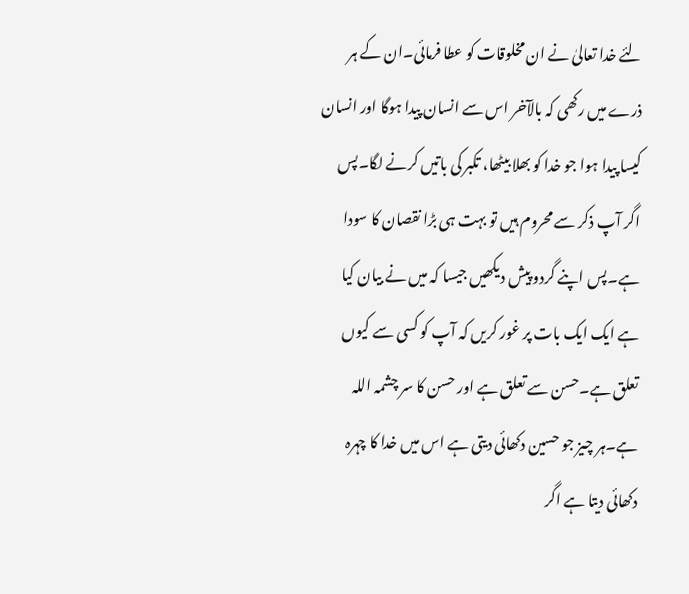لئے خدا تعالیٰ نے ان مخلوقات کو عطا فرمائی۔ان کے ہر ذرے میں رکھی کہ بالآخر اس سے انسان پیدا ہوگا اور انسان کیسا پیدا ہوا جو خدا کو بھلا بیٹھا، تکبر کی باتیں کرنے لگا۔پس اگر آپ ذکر سے محروم ہیں تو بہت ہی بڑا نقصان کا سودا ہے۔پس اپنے گردو پیش دیکھیں جیسا کہ میں نے بیان کیا ہے ایک ایک بات پر غور کریں کہ آپ کو کسی سے کیوں تعلق ہے۔حسن سے تعلق ہے اور حسن کا سر چشمہ اللہ ہے۔ہر چیز جو حسین دکھائی دیتی ہے اس میں خدا کا چہرہ دکھائی دیتا ہے اگر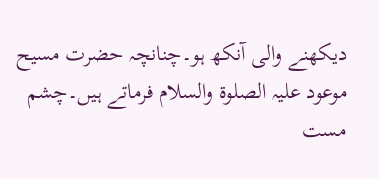دیکھنے والی آنکھ ہو۔چنانچہ حضرت مسیح موعود علیہ الصلوۃ والسلام فرماتے ہیں۔چشم مست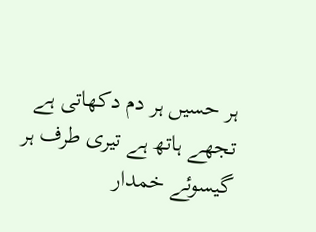ہر حسیں ہر دم دکھاتی ہے تجھے ہاتھ ہے تیری طرف ہر گیسوئے خمدار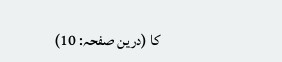کا (درین صفحہ: 10)